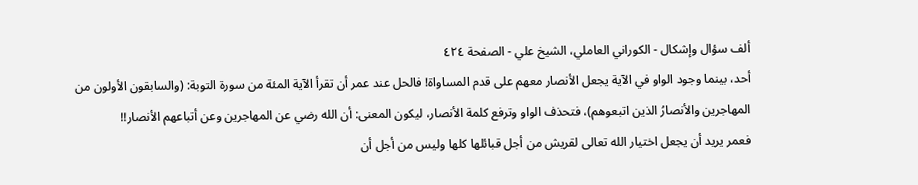ألف سؤال وإشكال - الكوراني العاملي، الشيخ علي - الصفحة ٤٢٤
أحد، بينما وجود الواو في الآية يجعل الأنصار معهم على قدم المساواة! فالحل عند عمر أن تقرأ الآية المئة من سورة التوبة: (والسابقون الأولون من المهاجرين والأنصارُ الذين اتبعوهم)، فتحذف الواو وترفع كلمة الأنصار، ليكون المعنى: أن الله رضي عن المهاجرين وعن أتباعهم الأنصار!!
فعمر يريد أن يجعل اختيار الله تعالى لقريش من أجل قبائلها كلها وليس من أجل أن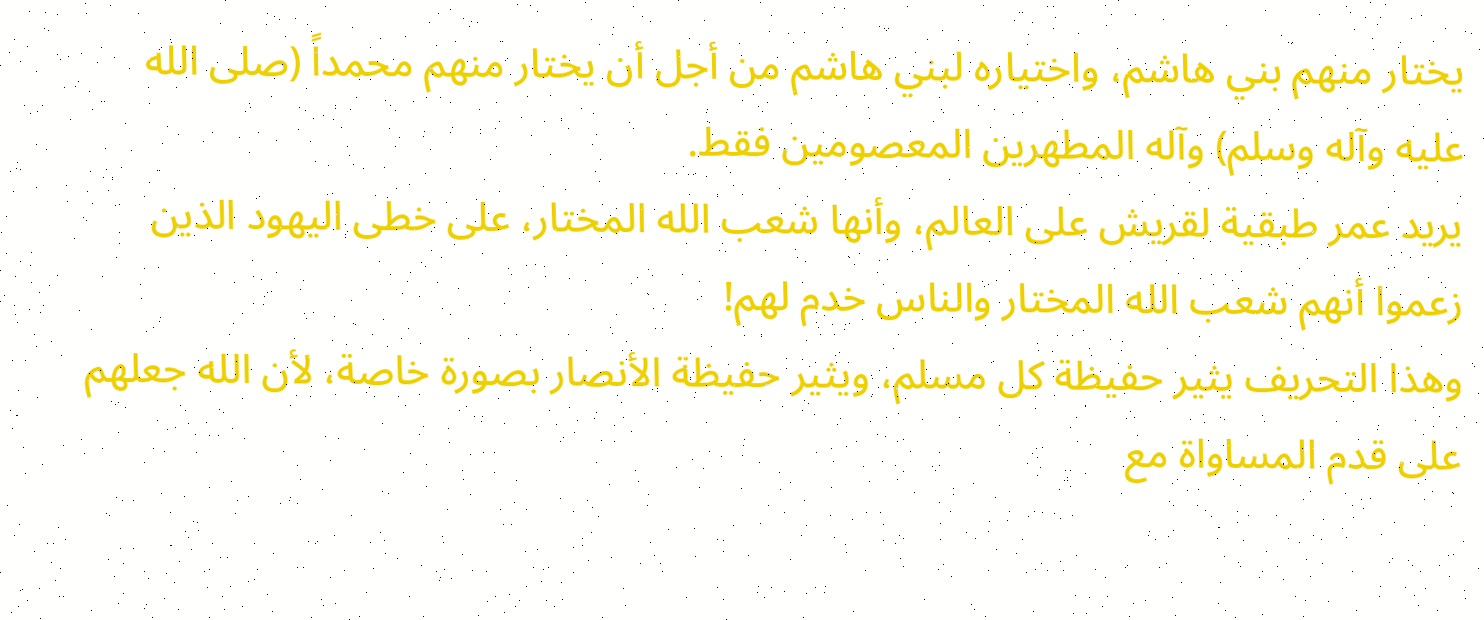يختار منهم بني هاشم، واختياره لبني هاشم من أجل أن يختار منهم محمداً (صلى الله عليه وآله وسلم) وآله المطهرين المعصومين فقط.
يريد عمر طبقية لقريش على العالم، وأنها شعب الله المختار، على خطى اليهود الذين زعموا أنهم شعب الله المختار والناس خدم لهم!
وهذا التحريف يثير حفيظة كل مسلم، ويثير حفيظة الأنصار بصورة خاصة، لأن الله جعلهم على قدم المساواة مع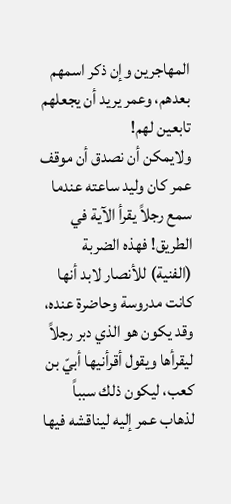المهاجرين وإن ذكر اسمهم بعدهم، وعمر يريد أن يجعلهم تابعين لهم!
ولايمكن أن نصدق أن موقف عمر كان وليد ساعته عندما سمع رجلاً يقرأ الآية في الطريق! فهذه الضربة (الفنية) للأنصار لابد أنها كانت مدروسة وحاضرة عنده، وقد يكون هو الذي دبر رجلاً ليقرأها ويقول أقرأنيها أبيّ بن كعب، ليكون ذلك سبباً لذهاب عمر إليه ليناقشه فيها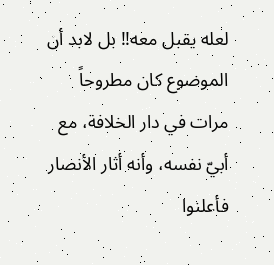لعله يقبل معه!! بل لابد أن الموضوع كان مطروحاً مرات في دار الخلافة، مع أبيّ نفسه، وأنه أثار الأنصار فأعلنوا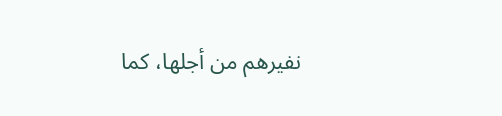نفيرهم من أجلها، كما